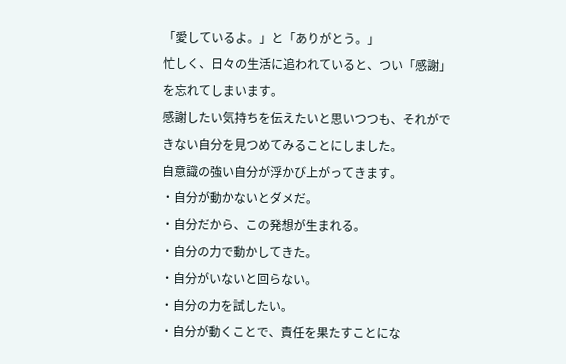「愛しているよ。」と「ありがとう。」
忙しく、日々の生活に追われていると、つい「感謝」を忘れてしまいます。
感謝したい気持ちを伝えたいと思いつつも、それができない自分を見つめてみることにしました。
自意識の強い自分が浮かび上がってきます。
・自分が動かないとダメだ。
・自分だから、この発想が生まれる。
・自分の力で動かしてきた。
・自分がいないと回らない。
・自分の力を試したい。
・自分が動くことで、責任を果たすことにな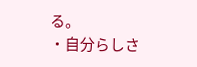る。
・自分らしさ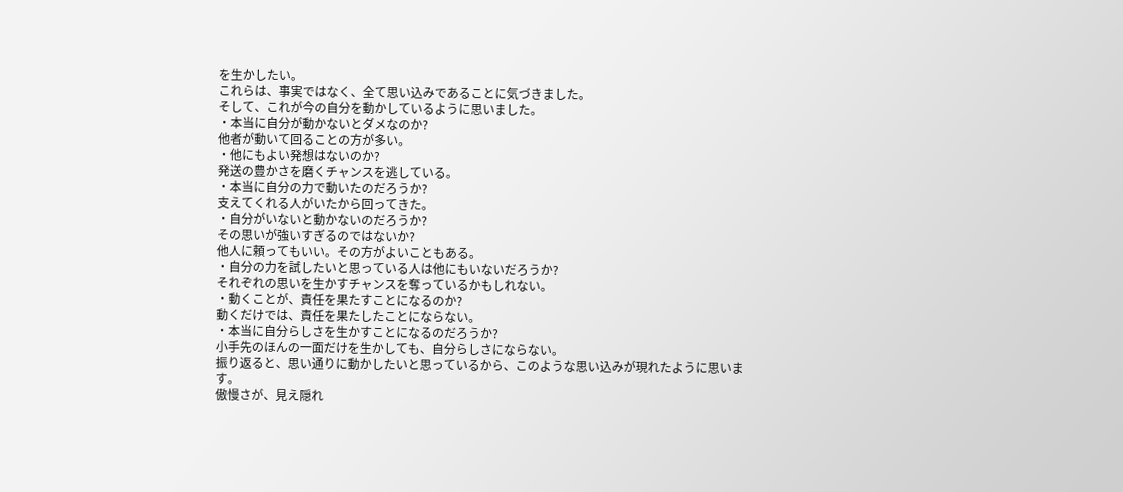を生かしたい。
これらは、事実ではなく、全て思い込みであることに気づきました。
そして、これが今の自分を動かしているように思いました。
・本当に自分が動かないとダメなのか?
他者が動いて回ることの方が多い。
・他にもよい発想はないのか?
発送の豊かさを磨くチャンスを逃している。
・本当に自分の力で動いたのだろうか?
支えてくれる人がいたから回ってきた。
・自分がいないと動かないのだろうか?
その思いが強いすぎるのではないか?
他人に頼ってもいい。その方がよいこともある。
・自分の力を試したいと思っている人は他にもいないだろうか?
それぞれの思いを生かすチャンスを奪っているかもしれない。
・動くことが、責任を果たすことになるのか?
動くだけでは、責任を果たしたことにならない。
・本当に自分らしさを生かすことになるのだろうか?
小手先のほんの一面だけを生かしても、自分らしさにならない。
振り返ると、思い通りに動かしたいと思っているから、このような思い込みが現れたように思います。
傲慢さが、見え隠れ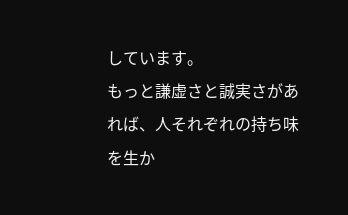しています。
もっと謙虚さと誠実さがあれば、人それぞれの持ち味を生か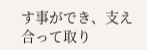す事ができ、支え合って取り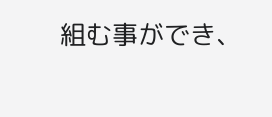組む事ができ、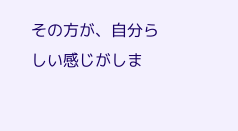その方が、自分らしい感じがしま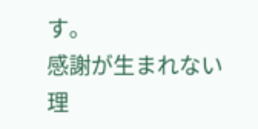す。
感謝が生まれない理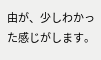由が、少しわかった感じがします。